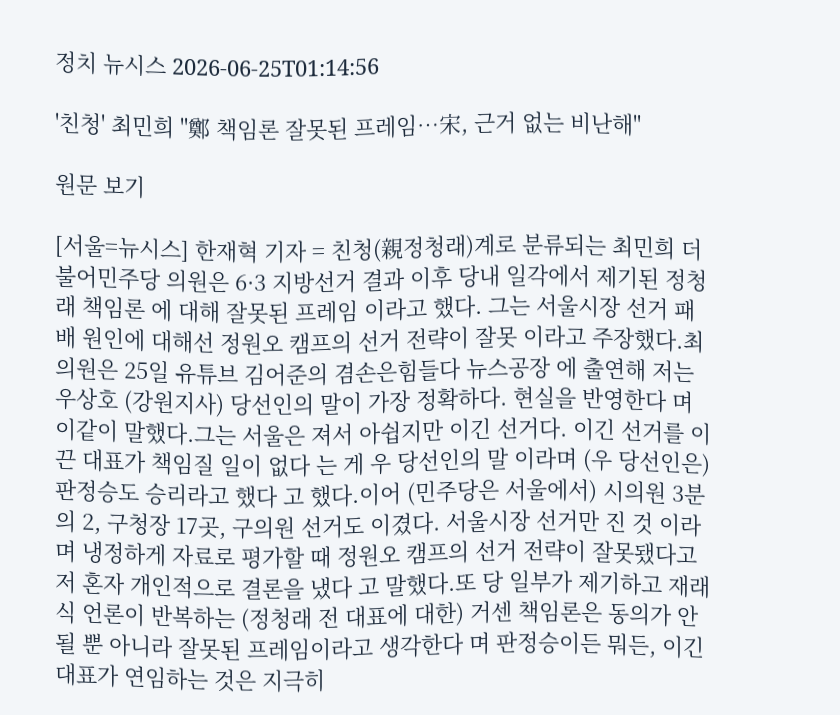정치 뉴시스 2026-06-25T01:14:56

'친청' 최민희 "鄭 책임론 잘못된 프레임…宋, 근거 없는 비난해"

원문 보기

[서울=뉴시스] 한재혁 기자 = 친청(親정청래)계로 분류되는 최민희 더불어민주당 의원은 6·3 지방선거 결과 이후 당내 일각에서 제기된 정청래 책임론 에 대해 잘못된 프레임 이라고 했다. 그는 서울시장 선거 패배 원인에 대해선 정원오 캠프의 선거 전략이 잘못 이라고 주장했다.최 의원은 25일 유튜브 김어준의 겸손은힘들다 뉴스공장 에 출연해 저는 우상호 (강원지사) 당선인의 말이 가장 정확하다. 현실을 반영한다 며 이같이 말했다.그는 서울은 져서 아쉽지만 이긴 선거다. 이긴 선거를 이끈 대표가 책임질 일이 없다 는 게 우 당선인의 말 이라며 (우 당선인은) 판정승도 승리라고 했다 고 했다.이어 (민주당은 서울에서) 시의원 3분의 2, 구청장 17곳, 구의원 선거도 이겼다. 서울시장 선거만 진 것 이라며 냉정하게 자료로 평가할 때 정원오 캠프의 선거 전략이 잘못됐다고 저 혼자 개인적으로 결론을 냈다 고 말했다.또 당 일부가 제기하고 재래식 언론이 반복하는 (정청래 전 대표에 대한) 거센 책임론은 동의가 안 될 뿐 아니라 잘못된 프레임이라고 생각한다 며 판정승이든 뭐든, 이긴 대표가 연임하는 것은 지극히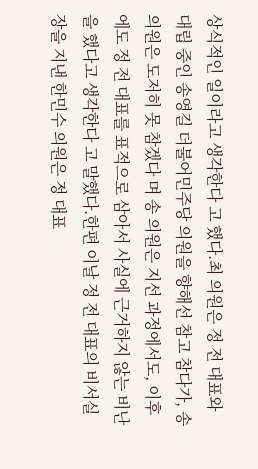상식적인 일이라고 생각한다 고 했다.최 의원은 정 전 대표와 대립 중인 송영길 더불어민주당 의원을 향해선 참고 참다가, 송 의원은 도저히 못 참겠다 며 송 의원은 지선 과정에서도, 이후에도 정 전 대표를 표적으로 삼아서 사실에 근거하지 않는 비난을 했다고 생각한다 고 말했다.한편 이날 정 전 대표의 비서실장을 지낸 한민수 의원은 정 대표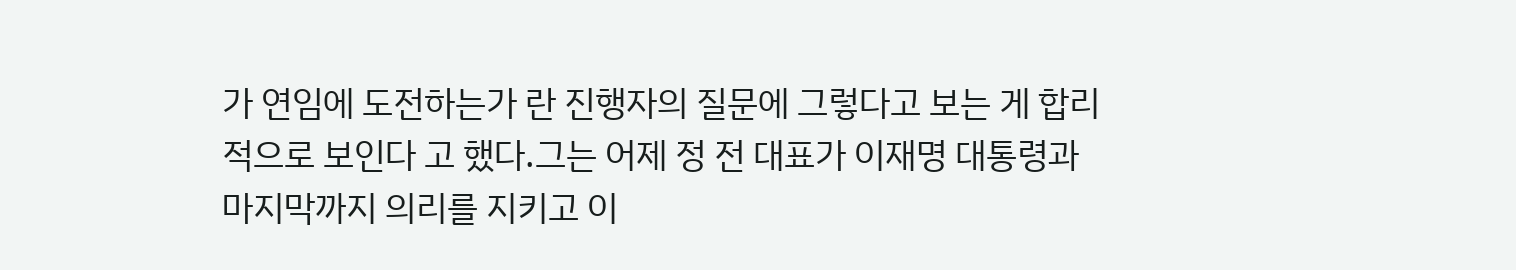가 연임에 도전하는가 란 진행자의 질문에 그렇다고 보는 게 합리적으로 보인다 고 했다.그는 어제 정 전 대표가 이재명 대통령과 마지막까지 의리를 지키고 이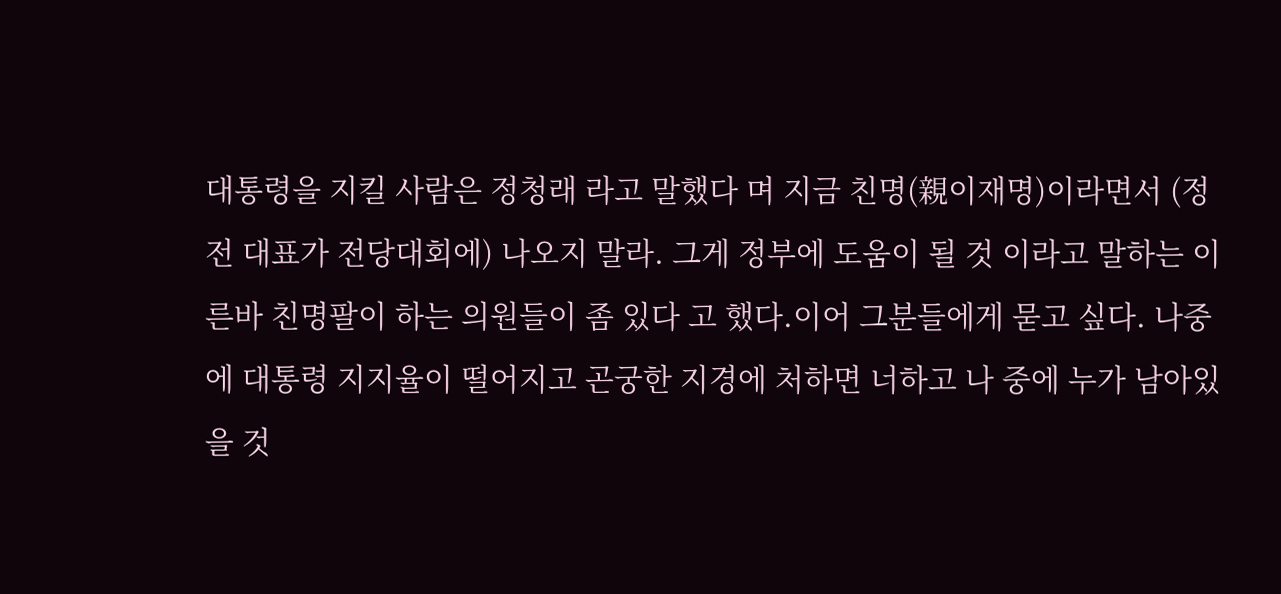대통령을 지킬 사람은 정청래 라고 말했다 며 지금 친명(親이재명)이라면서 (정 전 대표가 전당대회에) 나오지 말라. 그게 정부에 도움이 될 것 이라고 말하는 이른바 친명팔이 하는 의원들이 좀 있다 고 했다.이어 그분들에게 묻고 싶다. 나중에 대통령 지지율이 떨어지고 곤궁한 지경에 처하면 너하고 나 중에 누가 남아있을 것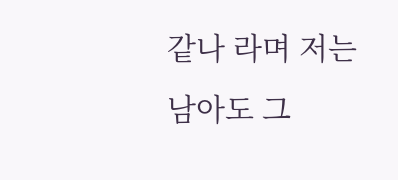같나 라며 저는 남아도 그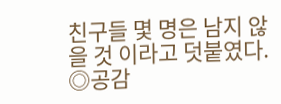친구들 몇 명은 남지 않을 것 이라고 덧붙였다. ◎공감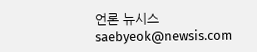언론 뉴시스 saebyeok@newsis.com